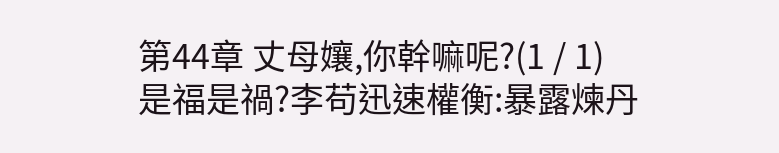第44章 丈母孃,你幹嘛呢?(1 / 1)
是福是禍?李苟迅速權衡:暴露煉丹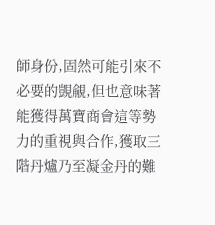師身份,固然可能引來不必要的覬覦,但也意味著能獲得萬寶商會這等勢力的重視與合作,獲取三階丹爐乃至凝金丹的難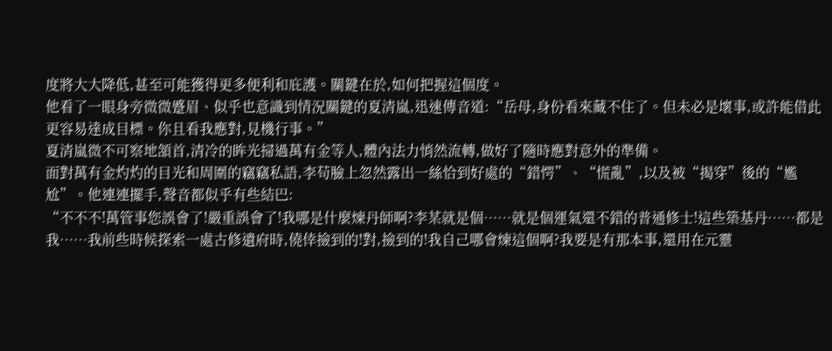度將大大降低,甚至可能獲得更多便利和庇護。關鍵在於,如何把握這個度。
他看了一眼身旁微微蹙眉、似乎也意識到情況關鍵的夏清嵐,迅速傳音道:“岳母,身份看來藏不住了。但未必是壞事,或許能借此更容易達成目標。你且看我應對,見機行事。”
夏清嵐微不可察地頷首,清冷的眸光掃過萬有金等人,體內法力悄然流轉,做好了隨時應對意外的準備。
面對萬有金灼灼的目光和周圍的竊竊私語,李苟臉上忽然露出一絲恰到好處的“錯愕”、“慌亂”,以及被“揭穿”後的“尷尬”。他連連擺手,聲音都似乎有些結巴:
“不不不!萬管事您誤會了!嚴重誤會了!我哪是什麼煉丹師啊?李某就是個……就是個運氣還不錯的普通修士!這些築基丹……都是我……我前些時候探索一處古修遺府時,僥倖撿到的!對,撿到的!我自己哪會煉這個啊?我要是有那本事,還用在元靈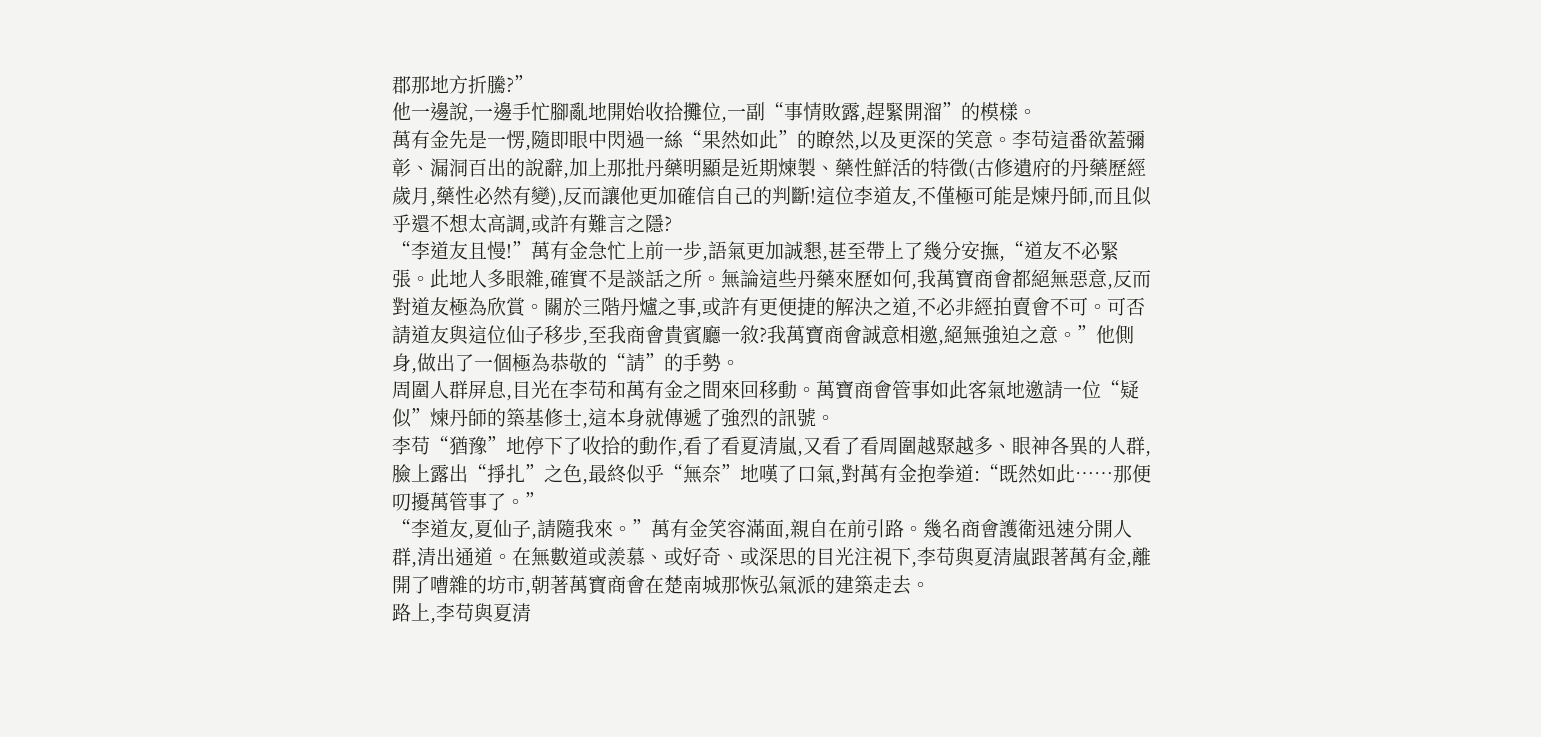郡那地方折騰?”
他一邊說,一邊手忙腳亂地開始收拾攤位,一副“事情敗露,趕緊開溜”的模樣。
萬有金先是一愣,隨即眼中閃過一絲“果然如此”的瞭然,以及更深的笑意。李苟這番欲蓋彌彰、漏洞百出的說辭,加上那批丹藥明顯是近期煉製、藥性鮮活的特徵(古修遺府的丹藥歷經歲月,藥性必然有變),反而讓他更加確信自己的判斷!這位李道友,不僅極可能是煉丹師,而且似乎還不想太高調,或許有難言之隱?
“李道友且慢!”萬有金急忙上前一步,語氣更加誠懇,甚至帶上了幾分安撫,“道友不必緊張。此地人多眼雜,確實不是談話之所。無論這些丹藥來歷如何,我萬寶商會都絕無惡意,反而對道友極為欣賞。關於三階丹爐之事,或許有更便捷的解決之道,不必非經拍賣會不可。可否請道友與這位仙子移步,至我商會貴賓廳一敘?我萬寶商會誠意相邀,絕無強迫之意。”他側身,做出了一個極為恭敬的“請”的手勢。
周圍人群屏息,目光在李苟和萬有金之間來回移動。萬寶商會管事如此客氣地邀請一位“疑似”煉丹師的築基修士,這本身就傳遞了強烈的訊號。
李苟“猶豫”地停下了收拾的動作,看了看夏清嵐,又看了看周圍越聚越多、眼神各異的人群,臉上露出“掙扎”之色,最終似乎“無奈”地嘆了口氣,對萬有金抱拳道:“既然如此……那便叨擾萬管事了。”
“李道友,夏仙子,請隨我來。”萬有金笑容滿面,親自在前引路。幾名商會護衛迅速分開人群,清出通道。在無數道或羨慕、或好奇、或深思的目光注視下,李苟與夏清嵐跟著萬有金,離開了嘈雜的坊市,朝著萬寶商會在楚南城那恢弘氣派的建築走去。
路上,李苟與夏清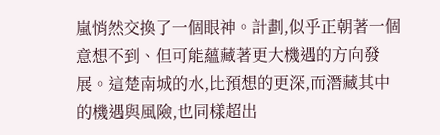嵐悄然交換了一個眼神。計劃,似乎正朝著一個意想不到、但可能蘊藏著更大機遇的方向發展。這楚南城的水,比預想的更深,而潛藏其中的機遇與風險,也同樣超出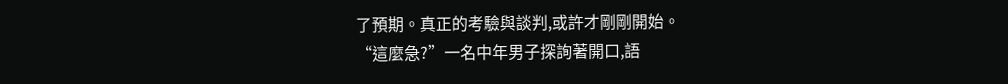了預期。真正的考驗與談判,或許才剛剛開始。
“這麼急?”一名中年男子探詢著開口,語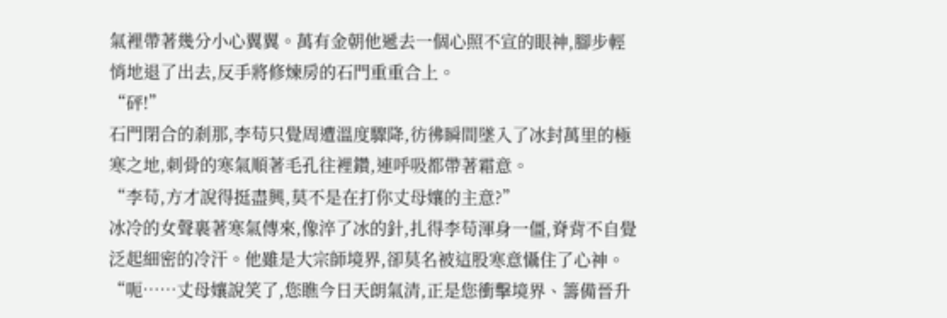氣裡帶著幾分小心翼翼。萬有金朝他遞去一個心照不宣的眼神,腳步輕悄地退了出去,反手將修煉房的石門重重合上。
“砰!”
石門閉合的剎那,李苟只覺周遭溫度驟降,彷彿瞬間墜入了冰封萬里的極寒之地,刺骨的寒氣順著毛孔往裡鑽,連呼吸都帶著霜意。
“李苟,方才說得挺盡興,莫不是在打你丈母孃的主意?”
冰冷的女聲裹著寒氣傳來,像淬了冰的針,扎得李苟渾身一僵,脊背不自覺泛起細密的冷汗。他雖是大宗師境界,卻莫名被這股寒意懾住了心神。
“呃……丈母孃說笑了,您瞧今日天朗氣清,正是您衝擊境界、籌備晉升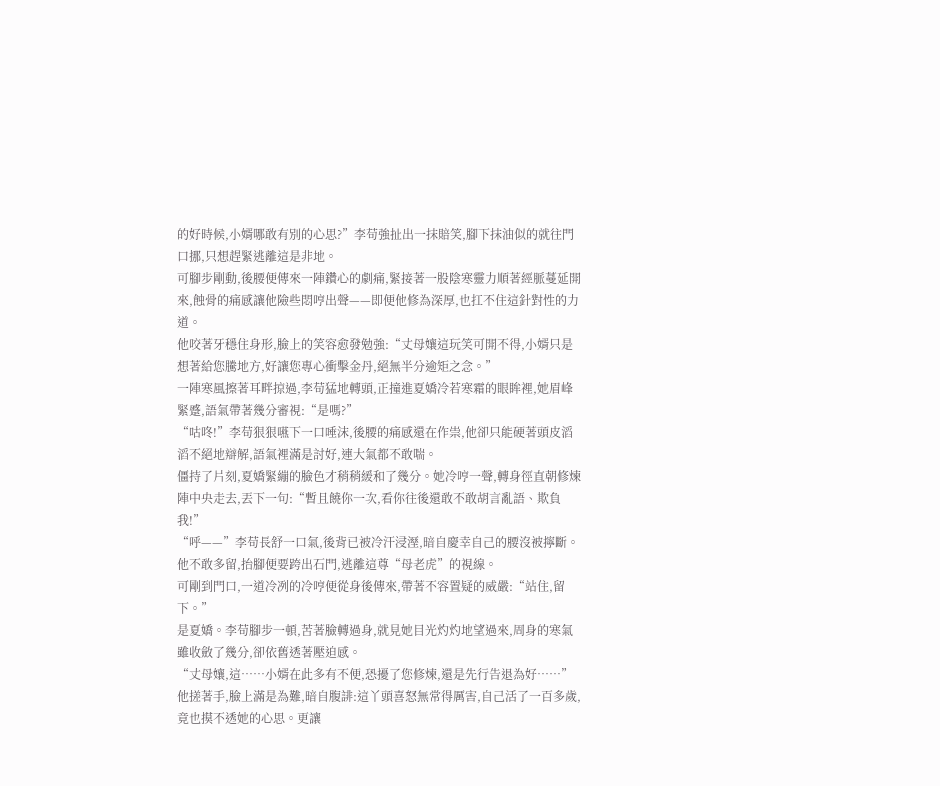的好時候,小婿哪敢有別的心思?”李苟強扯出一抹賠笑,腳下抹油似的就往門口挪,只想趕緊逃離這是非地。
可腳步剛動,後腰便傳來一陣鑽心的劇痛,緊接著一股陰寒靈力順著經脈蔓延開來,蝕骨的痛感讓他險些悶哼出聲——即便他修為深厚,也扛不住這針對性的力道。
他咬著牙穩住身形,臉上的笑容愈發勉強:“丈母孃這玩笑可開不得,小婿只是想著給您騰地方,好讓您專心衝擊金丹,絕無半分逾矩之念。”
一陣寒風擦著耳畔掠過,李苟猛地轉頭,正撞進夏嬌冷若寒霜的眼眸裡,她眉峰緊蹙,語氣帶著幾分審視:“是嗎?”
“咕咚!”李苟狠狠嚥下一口唾沫,後腰的痛感還在作祟,他卻只能硬著頭皮滔滔不絕地辯解,語氣裡滿是討好,連大氣都不敢喘。
僵持了片刻,夏嬌緊繃的臉色才稍稍緩和了幾分。她冷哼一聲,轉身徑直朝修煉陣中央走去,丟下一句:“暫且饒你一次,看你往後還敢不敢胡言亂語、欺負我!”
“呼——”李苟長舒一口氣,後背已被冷汗浸溼,暗自慶幸自己的腰沒被擰斷。他不敢多留,抬腳便要跨出石門,逃離這尊“母老虎”的視線。
可剛到門口,一道冷冽的冷哼便從身後傳來,帶著不容置疑的威嚴:“站住,留下。”
是夏嬌。李苟腳步一頓,苦著臉轉過身,就見她目光灼灼地望過來,周身的寒氣雖收斂了幾分,卻依舊透著壓迫感。
“丈母孃,這……小婿在此多有不便,恐擾了您修煉,還是先行告退為好……”他搓著手,臉上滿是為難,暗自腹誹:這丫頭喜怒無常得厲害,自己活了一百多歲,竟也摸不透她的心思。更讓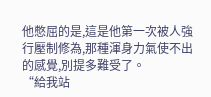他憋屈的是,這是他第一次被人強行壓制修為,那種渾身力氣使不出的感覺,別提多難受了。
“給我站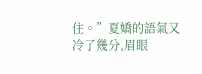住。”夏嬌的語氣又冷了幾分,眉眼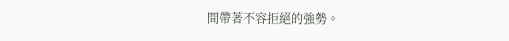間帶著不容拒絕的強勢。